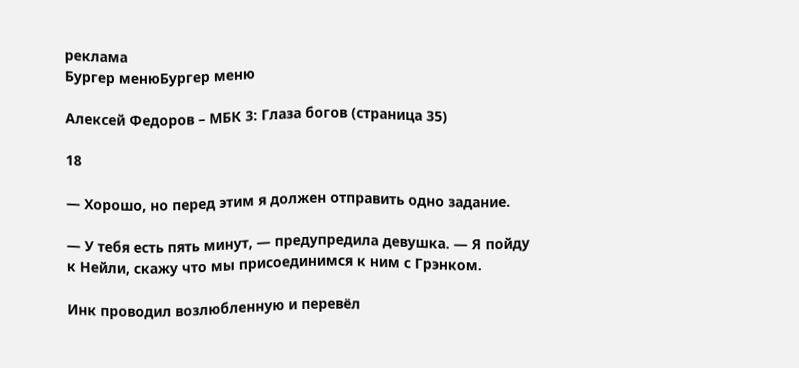реклама
Бургер менюБургер меню

Алексей Федоров – МБК 3: Глаза богов (страница 35)

18

— Хорошо, но перед этим я должен отправить одно задание.

— У тебя есть пять минут, — предупредила девушка. — Я пойду к Нейли, скажу что мы присоединимся к ним с Грэнком.

Инк проводил возлюбленную и перевёл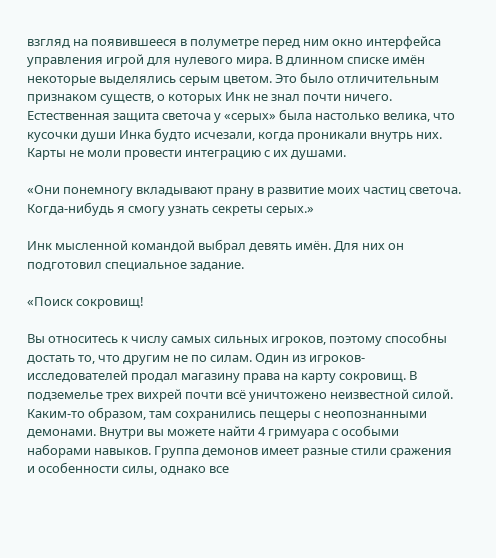взгляд на появившееся в полуметре перед ним окно интерфейса управления игрой для нулевого мира. В длинном списке имён некоторые выделялись серым цветом. Это было отличительным признаком существ, о которых Инк не знал почти ничего. Естественная защита светоча у «серых» была настолько велика, что кусочки души Инка будто исчезали, когда проникали внутрь них. Карты не моли провести интеграцию с их душами.

«Они понемногу вкладывают прану в развитие моих частиц светоча. Когда-нибудь я смогу узнать секреты серых.»

Инк мысленной командой выбрал девять имён. Для них он подготовил специальное задание.

«Поиск сокровищ!

Вы относитесь к числу самых сильных игроков, поэтому способны достать то, что другим не по силам. Один из игроков-исследователей продал магазину права на карту сокровищ. В подземелье трех вихрей почти всё уничтожено неизвестной силой. Каким-то образом, там сохранились пещеры с неопознанными демонами. Внутри вы можете найти 4 гримуара с особыми наборами навыков. Группа демонов имеет разные стили сражения и особенности силы, однако все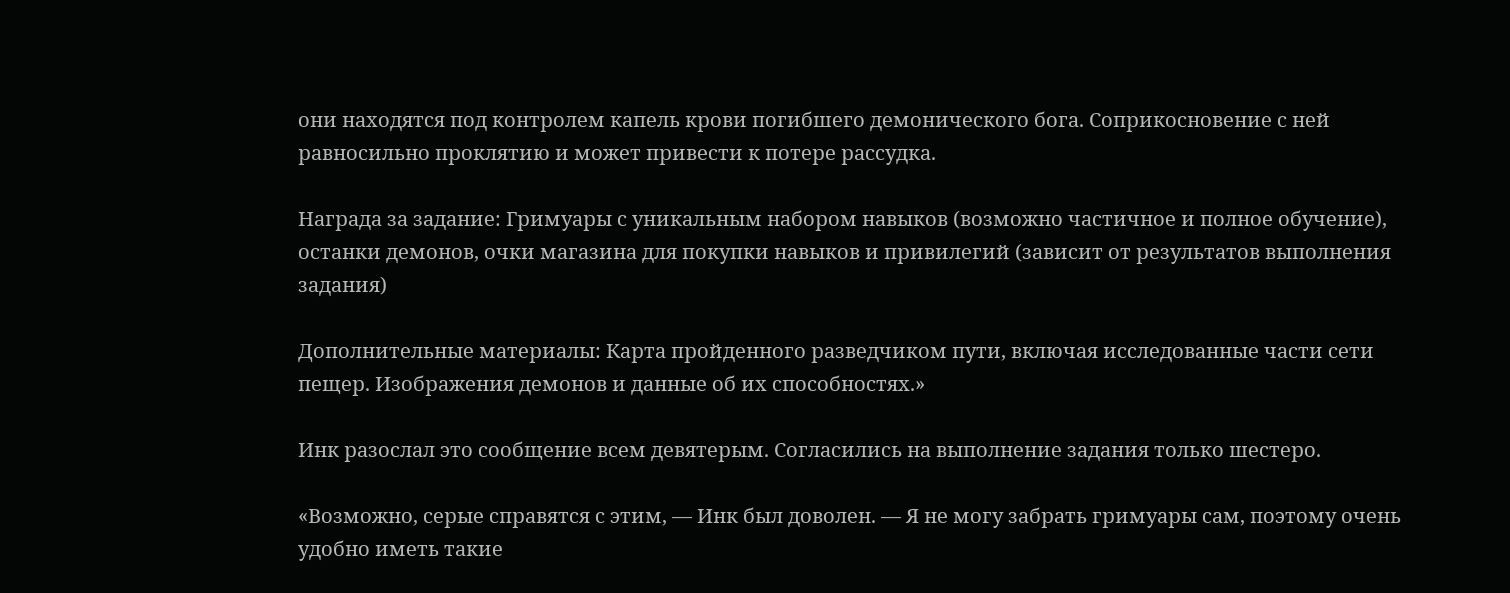они находятся под контролем капель крови погибшего демонического бога. Соприкосновение с ней равносильно проклятию и может привести к потере рассудка.

Награда за задание: Гримуары с уникальным набором навыков (возможно частичное и полное обучение), останки демонов, очки магазина для покупки навыков и привилегий (зависит от результатов выполнения задания)

Дополнительные материалы: Карта пройденного разведчиком пути, включая исследованные части сети пещер. Изображения демонов и данные об их способностях.»

Инк разослал это сообщение всем девятерым. Согласились на выполнение задания только шестеро.

«Возможно, серые справятся с этим, — Инк был доволен. — Я не могу забрать гримуары сам, поэтому очень удобно иметь такие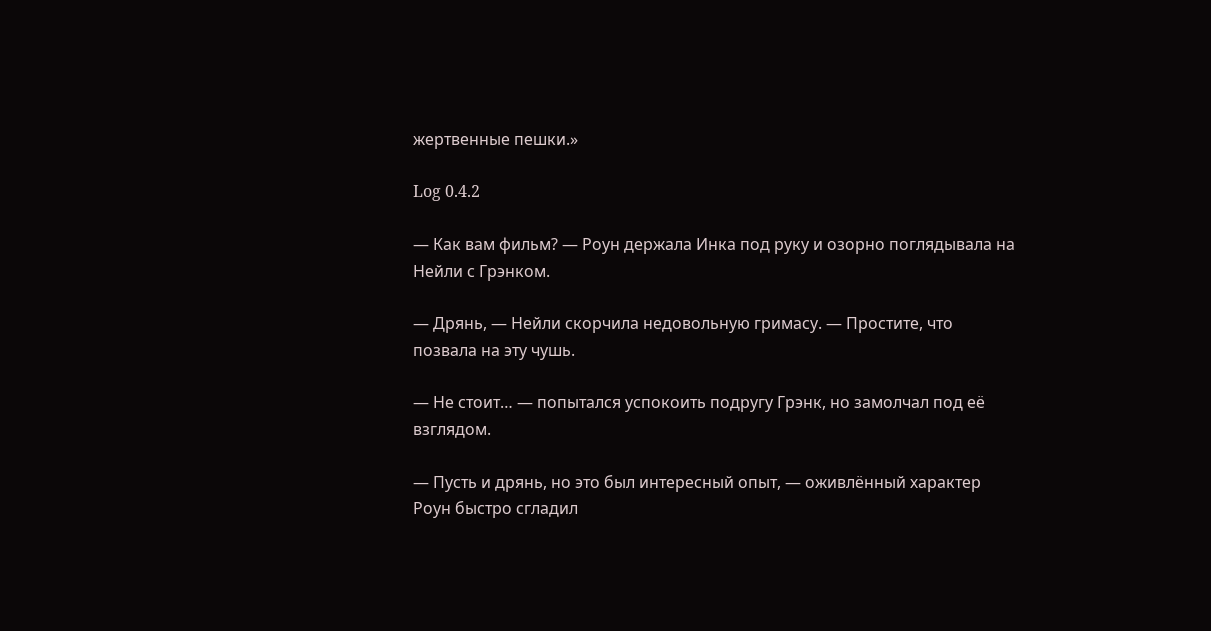жертвенные пешки.»

Log 0.4.2

— Как вам фильм? — Роун держала Инка под руку и озорно поглядывала на Нейли с Грэнком.

— Дрянь, — Нейли скорчила недовольную гримасу. — Простите, что позвала на эту чушь.

— Не стоит… — попытался успокоить подругу Грэнк, но замолчал под её взглядом.

— Пусть и дрянь, но это был интересный опыт, — оживлённый характер Роун быстро сгладил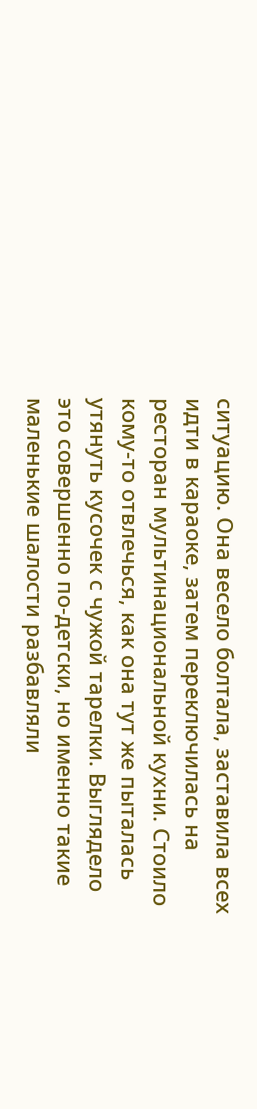ситуацию. Она весело болтала, заставила всех идти в караоке, затем переключилась на ресторан мультинациональной кухни. Стоило кому-то отвлечься, как она тут же пыталась утянуть кусочек с чужой тарелки. Выглядело это совершенно по-детски, но именно такие маленькие шалости разбавляли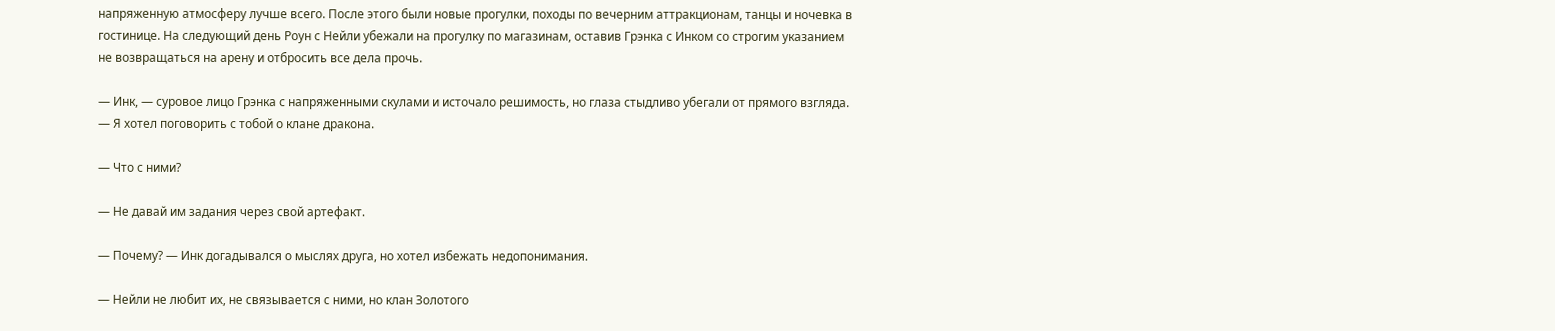напряженную атмосферу лучше всего. После этого были новые прогулки, походы по вечерним аттракционам, танцы и ночевка в гостинице. На следующий день Роун с Нейли убежали на прогулку по магазинам, оставив Грэнка с Инком со строгим указанием не возвращаться на арену и отбросить все дела прочь.

— Инк, — суровое лицо Грэнка с напряженными скулами и источало решимость, но глаза стыдливо убегали от прямого взгляда. — Я хотел поговорить с тобой о клане дракона.

— Что с ними?

— Не давай им задания через свой артефакт.

— Почему? — Инк догадывался о мыслях друга, но хотел избежать недопонимания.

— Нейли не любит их, не связывается с ними, но клан Золотого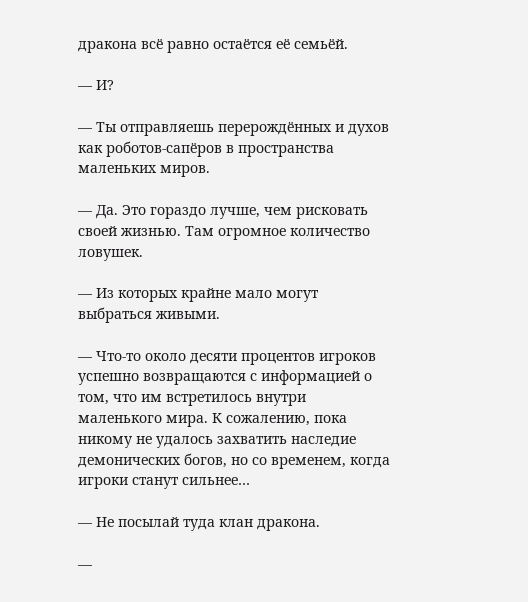дракона всё равно остаётся её семьёй.

— И?

— Ты отправляешь перерождённых и духов как роботов-сапёров в пространства маленьких миров.

— Да. Это гораздо лучше, чем рисковать своей жизнью. Там огромное количество ловушек.

— Из которых крайне мало могут выбраться живыми.

— Что-то около десяти процентов игроков успешно возвращаются с информацией о том, что им встретилось внутри маленького мира. К сожалению, пока никому не удалось захватить наследие демонических богов, но со временем, когда игроки станут сильнее…

— Не посылай туда клан дракона.

—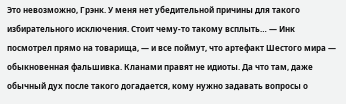Это невозможно, Грэнк. У меня нет убедительной причины для такого избирательного исключения. Стоит чему-то такому всплыть… — Инк посмотрел прямо на товарища, — и все поймут, что артефакт Шестого мира — обыкновенная фальшивка. Кланами правят не идиоты. Да что там, даже обычный дух после такого догадается, кому нужно задавать вопросы о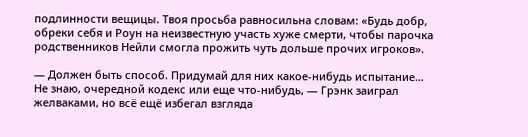подлинности вещицы. Твоя просьба равносильна словам: «Будь добр, обреки себя и Роун на неизвестную участь хуже смерти, чтобы парочка родственников Нейли смогла прожить чуть дольше прочих игроков».

— Должен быть способ. Придумай для них какое-нибудь испытание… Не знаю, очередной кодекс или еще что-нибудь, — Грэнк заиграл желваками, но всё ещё избегал взгляда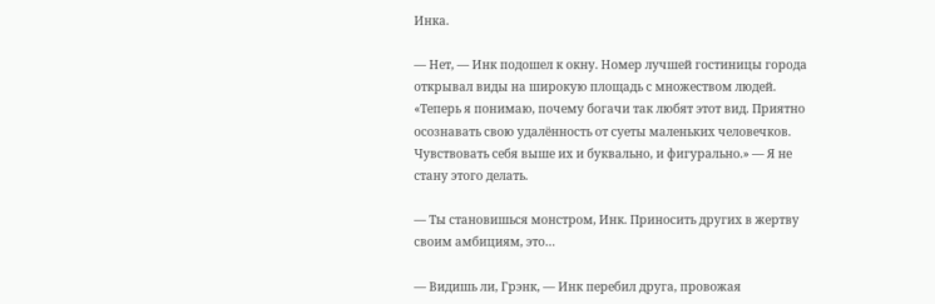Инка.

— Нет, — Инк подошел к окну. Номер лучшей гостиницы города открывал виды на широкую площадь с множеством людей. «Теперь я понимаю, почему богачи так любят этот вид. Приятно осознавать свою удалённость от суеты маленьких человечков. Чувствовать себя выше их и буквально, и фигурально.» — Я не стану этого делать.

— Ты становишься монстром, Инк. Приносить других в жертву своим амбициям, это…

— Видишь ли, Грэнк, — Инк перебил друга, провожая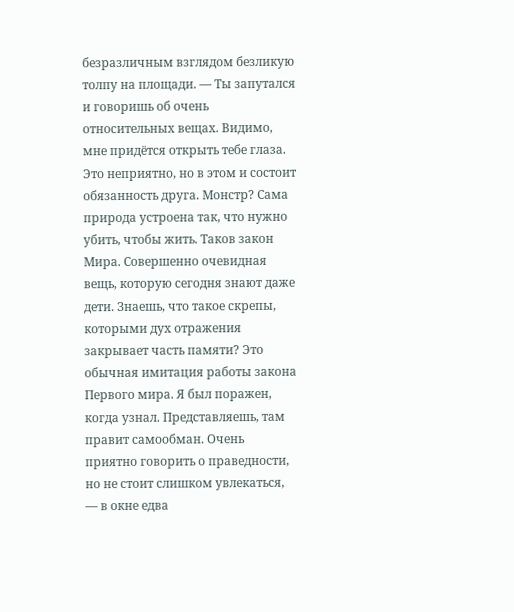безразличным взглядом безликую толпу на площади. — Ты запутался и говоришь об очень относительных вещах. Видимо, мне придётся открыть тебе глаза. Это неприятно, но в этом и состоит обязанность друга. Монстр? Сама природа устроена так, что нужно убить, чтобы жить. Таков закон Мира. Совершенно очевидная вещь, которую сегодня знают даже дети. Знаешь, что такое скрепы, которыми дух отражения закрывает часть памяти? Это обычная имитация работы закона Первого мира. Я был поражен, когда узнал. Представляешь, там правит самообман. Очень приятно говорить о праведности, но не стоит слишком увлекаться, — в окне едва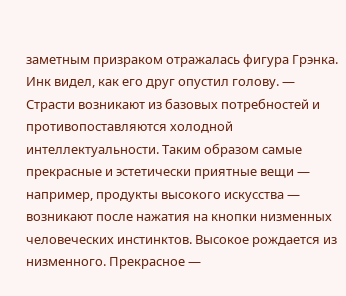заметным призраком отражалась фигура Грэнка. Инк видел, как его друг опустил голову. — Страсти возникают из базовых потребностей и противопоставляются холодной интеллектуальности. Таким образом самые прекрасные и эстетически приятные вещи — например, продукты высокого искусства — возникают после нажатия на кнопки низменных человеческих инстинктов. Высокое рождается из низменного. Прекрасное —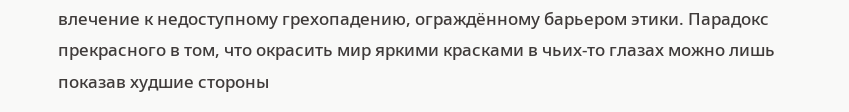влечение к недоступному грехопадению, ограждённому барьером этики. Парадокс прекрасного в том, что окрасить мир яркими красками в чьих-то глазах можно лишь показав худшие стороны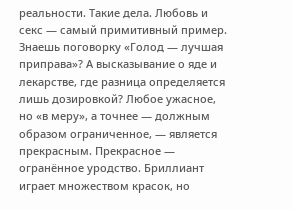реальности. Такие дела. Любовь и секс — самый примитивный пример. Знаешь поговорку «Голод — лучшая приправа»? А высказывание о яде и лекарстве, где разница определяется лишь дозировкой? Любое ужасное, но «в меру», а точнее — должным образом ограниченное, — является прекрасным. Прекрасное — огранённое уродство. Бриллиант играет множеством красок, но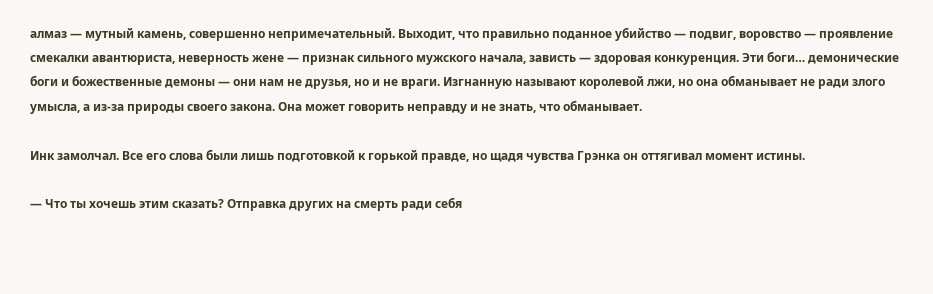алмаз — мутный камень, совершенно непримечательный. Выходит, что правильно поданное убийство — подвиг, воровство — проявление смекалки авантюриста, неверность жене — признак сильного мужского начала, зависть — здоровая конкуренция. Эти боги… демонические боги и божественные демоны — они нам не друзья, но и не враги. Изгнанную называют королевой лжи, но она обманывает не ради злого умысла, а из-за природы своего закона. Она может говорить неправду и не знать, что обманывает.

Инк замолчал. Все его слова были лишь подготовкой к горькой правде, но щадя чувства Грэнка он оттягивал момент истины.

— Что ты хочешь этим сказать? Отправка других на смерть ради себя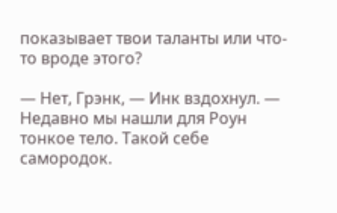показывает твои таланты или что-то вроде этого?

— Нет, Грэнк, — Инк вздохнул. — Недавно мы нашли для Роун тонкое тело. Такой себе самородок.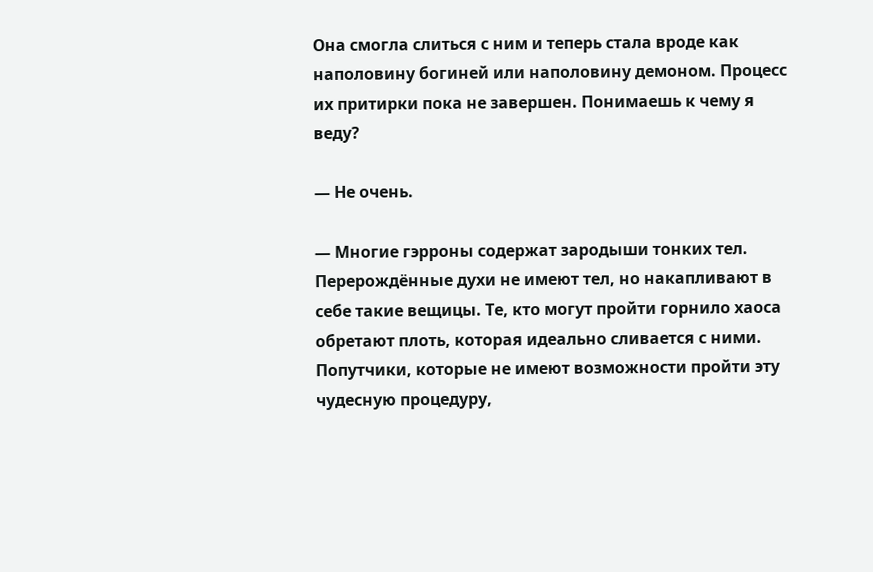Она смогла слиться с ним и теперь стала вроде как наполовину богиней или наполовину демоном. Процесс их притирки пока не завершен. Понимаешь к чему я веду?

— Не очень.

— Многие гэрроны содержат зародыши тонких тел. Перерождённые духи не имеют тел, но накапливают в себе такие вещицы. Те, кто могут пройти горнило хаоса обретают плоть, которая идеально сливается с ними. Попутчики, которые не имеют возможности пройти эту чудесную процедуру,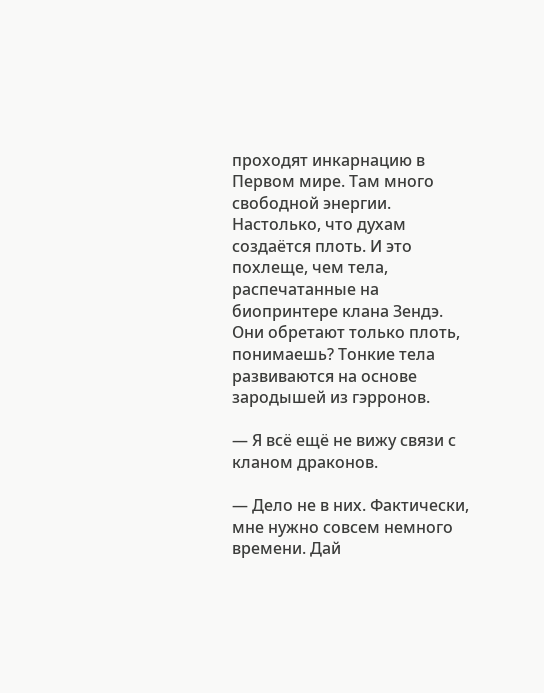проходят инкарнацию в Первом мире. Там много свободной энергии. Настолько, что духам создаётся плоть. И это похлеще, чем тела, распечатанные на биопринтере клана Зендэ. Они обретают только плоть, понимаешь? Тонкие тела развиваются на основе зародышей из гэрронов.

— Я всё ещё не вижу связи с кланом драконов.

— Дело не в них. Фактически, мне нужно совсем немного времени. Дай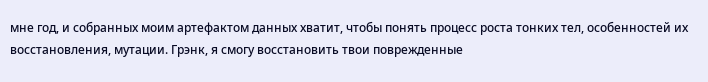мне год, и собранных моим артефактом данных хватит, чтобы понять процесс роста тонких тел, особенностей их восстановления, мутации. Грэнк, я смогу восстановить твои поврежденные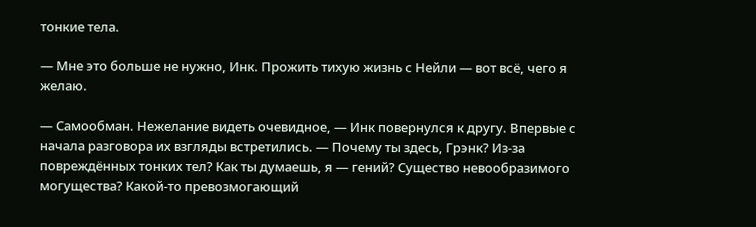тонкие тела.

— Мне это больше не нужно, Инк. Прожить тихую жизнь с Нейли — вот всё, чего я желаю.

— Самообман. Нежелание видеть очевидное, — Инк повернулся к другу. Впервые с начала разговора их взгляды встретились. — Почему ты здесь, Грэнк? Из-за повреждённых тонких тел? Как ты думаешь, я — гений? Существо невообразимого могущества? Какой-то превозмогающий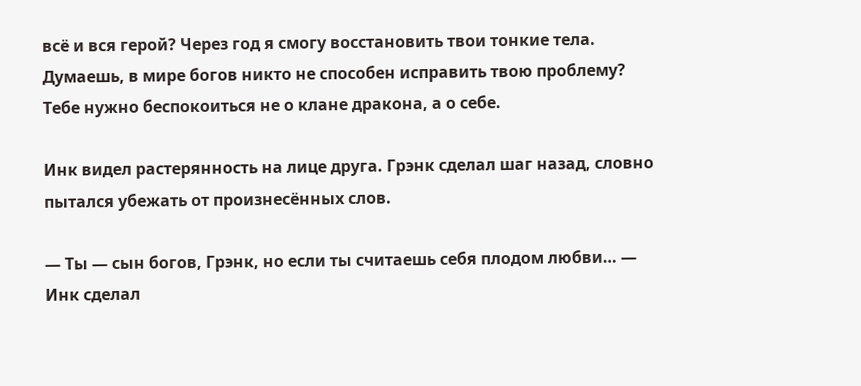всё и вся герой? Через год я смогу восстановить твои тонкие тела. Думаешь, в мире богов никто не способен исправить твою проблему? Тебе нужно беспокоиться не о клане дракона, а о себе.

Инк видел растерянность на лице друга. Грэнк сделал шаг назад, словно пытался убежать от произнесённых слов.

— Ты — сын богов, Грэнк, но если ты считаешь себя плодом любви… — Инк сделал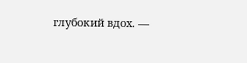глубокий вдох. —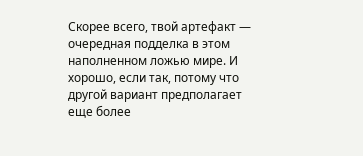Скорее всего, твой артефакт — очередная подделка в этом наполненном ложью мире. И хорошо, если так, потому что другой вариант предполагает еще более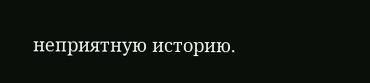неприятную историю.